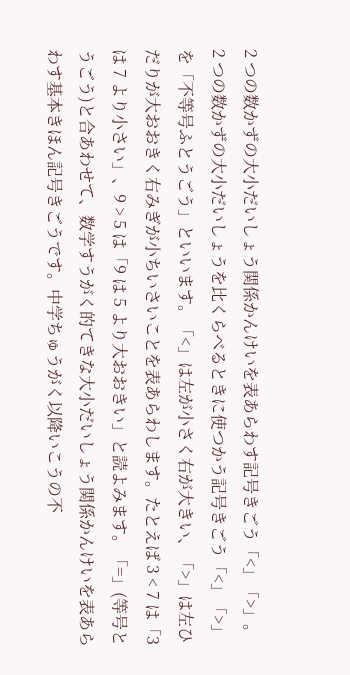2 つの数かずの大小だいしょう関係かんけいを表あらわす記号きごう「<」「>」。
2 つの数かずの大小だいしょうを比くらべるときに使つかう記号きごう「<」「>」を「不等号ふとうごう」といいます。「<」は左が小さく右が大きい、「>」は左ひだりが大おおきく右みぎが小ちいさいことを表あらわします。たとえば 3 < 7 は「3 は 7 より小さい」、9 > 5 は「9 は 5 より大おおきい」と読よみます。「=」(等号とうごう)と合あわせて、数学すうがく的てきな大小だいしょう関係かんけいを表あらわす基本きほん記号きごうです。中学ちゅうがく以降いこうの不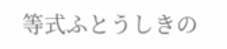等式ふとうしきの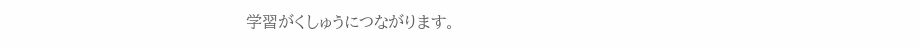学習がくしゅうにつながります。